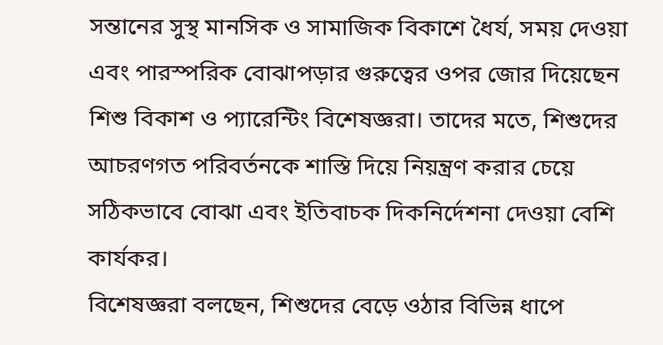সন্তানের সুস্থ মানসিক ও সামাজিক বিকাশে ধৈর্য, সময় দেওয়া এবং পারস্পরিক বোঝাপড়ার গুরুত্বের ওপর জোর দিয়েছেন শিশু বিকাশ ও প্যারেন্টিং বিশেষজ্ঞরা। তাদের মতে, শিশুদের আচরণগত পরিবর্তনকে শাস্তি দিয়ে নিয়ন্ত্রণ করার চেয়ে সঠিকভাবে বোঝা এবং ইতিবাচক দিকনির্দেশনা দেওয়া বেশি কার্যকর।
বিশেষজ্ঞরা বলছেন, শিশুদের বেড়ে ওঠার বিভিন্ন ধাপে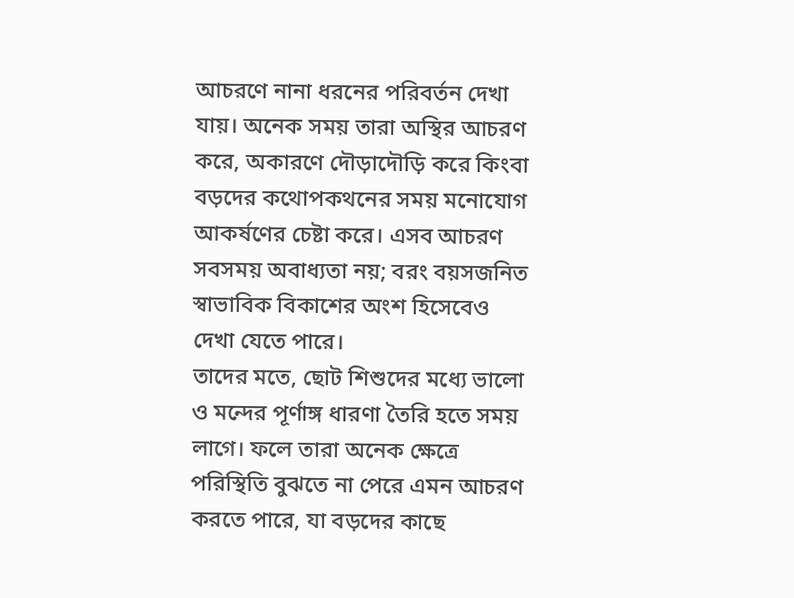আচরণে নানা ধরনের পরিবর্তন দেখা যায়। অনেক সময় তারা অস্থির আচরণ করে, অকারণে দৌড়াদৌড়ি করে কিংবা বড়দের কথোপকথনের সময় মনোযোগ আকর্ষণের চেষ্টা করে। এসব আচরণ সবসময় অবাধ্যতা নয়; বরং বয়সজনিত স্বাভাবিক বিকাশের অংশ হিসেবেও দেখা যেতে পারে।
তাদের মতে, ছোট শিশুদের মধ্যে ভালো ও মন্দের পূর্ণাঙ্গ ধারণা তৈরি হতে সময় লাগে। ফলে তারা অনেক ক্ষেত্রে পরিস্থিতি বুঝতে না পেরে এমন আচরণ করতে পারে, যা বড়দের কাছে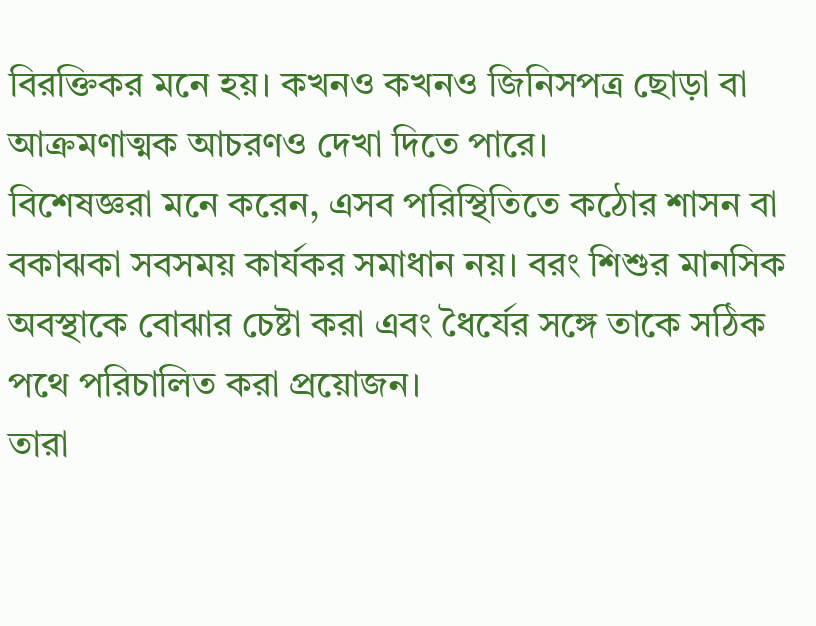বিরক্তিকর মনে হয়। কখনও কখনও জিনিসপত্র ছোড়া বা আক্রমণাত্মক আচরণও দেখা দিতে পারে।
বিশেষজ্ঞরা মনে করেন, এসব পরিস্থিতিতে কঠোর শাসন বা বকাঝকা সবসময় কার্যকর সমাধান নয়। বরং শিশুর মানসিক অবস্থাকে বোঝার চেষ্টা করা এবং ধৈর্যের সঙ্গে তাকে সঠিক পথে পরিচালিত করা প্রয়োজন।
তারা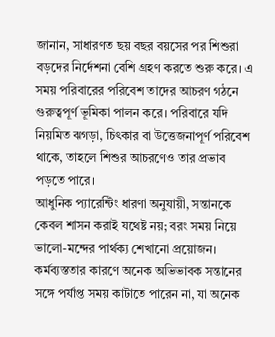জানান, সাধারণত ছয় বছর বয়সের পর শিশুরা বড়দের নির্দেশনা বেশি গ্রহণ করতে শুরু করে। এ সময় পরিবারের পরিবেশ তাদের আচরণ গঠনে গুরুত্বপূর্ণ ভূমিকা পালন করে। পরিবারে যদি নিয়মিত ঝগড়া, চিৎকার বা উত্তেজনাপূর্ণ পরিবেশ থাকে, তাহলে শিশুর আচরণেও তার প্রভাব পড়তে পারে।
আধুনিক প্যারেন্টিং ধারণা অনুযায়ী, সন্তানকে কেবল শাসন করাই যথেষ্ট নয়; বরং সময় নিয়ে ভালো-মন্দের পার্থক্য শেখানো প্রয়োজন। কর্মব্যস্ততার কারণে অনেক অভিভাবক সন্তানের সঙ্গে পর্যাপ্ত সময় কাটাতে পারেন না, যা অনেক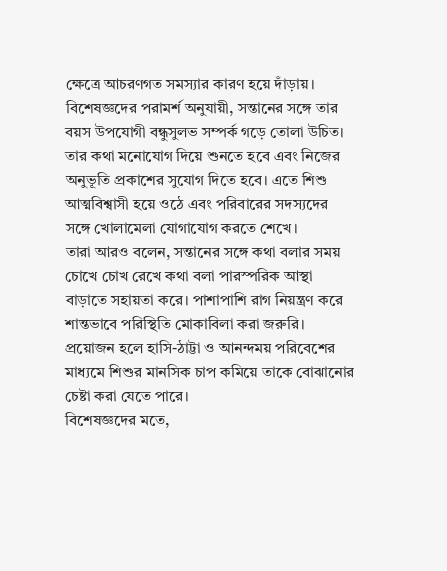ক্ষেত্রে আচরণগত সমস্যার কারণ হয়ে দাঁড়ায়।
বিশেষজ্ঞদের পরামর্শ অনুযায়ী, সন্তানের সঙ্গে তার বয়স উপযোগী বন্ধুসুলভ সম্পর্ক গড়ে তোলা উচিত। তার কথা মনোযোগ দিয়ে শুনতে হবে এবং নিজের অনুভূতি প্রকাশের সুযোগ দিতে হবে। এতে শিশু আত্মবিশ্বাসী হয়ে ওঠে এবং পরিবারের সদস্যদের সঙ্গে খোলামেলা যোগাযোগ করতে শেখে।
তারা আরও বলেন, সন্তানের সঙ্গে কথা বলার সময় চোখে চোখ রেখে কথা বলা পারস্পরিক আস্থা বাড়াতে সহায়তা করে। পাশাপাশি রাগ নিয়ন্ত্রণ করে শান্তভাবে পরিস্থিতি মোকাবিলা করা জরুরি। প্রয়োজন হলে হাসি-ঠাট্টা ও আনন্দময় পরিবেশের মাধ্যমে শিশুর মানসিক চাপ কমিয়ে তাকে বোঝানোর চেষ্টা করা যেতে পারে।
বিশেষজ্ঞদের মতে,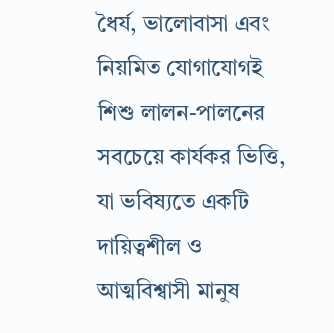ধৈর্য, ভালোবাসা এবং নিয়মিত যোগাযোগই শিশু লালন-পালনের সবচেয়ে কার্যকর ভিত্তি, যা ভবিষ্যতে একটি দায়িত্বশীল ও আত্মবিশ্বাসী মানুষ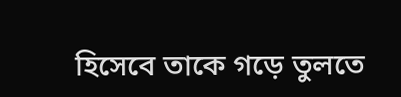হিসেবে তাকে গড়ে তুলতে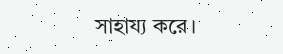সাহায্য করে।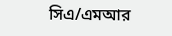সিএ/এমআর